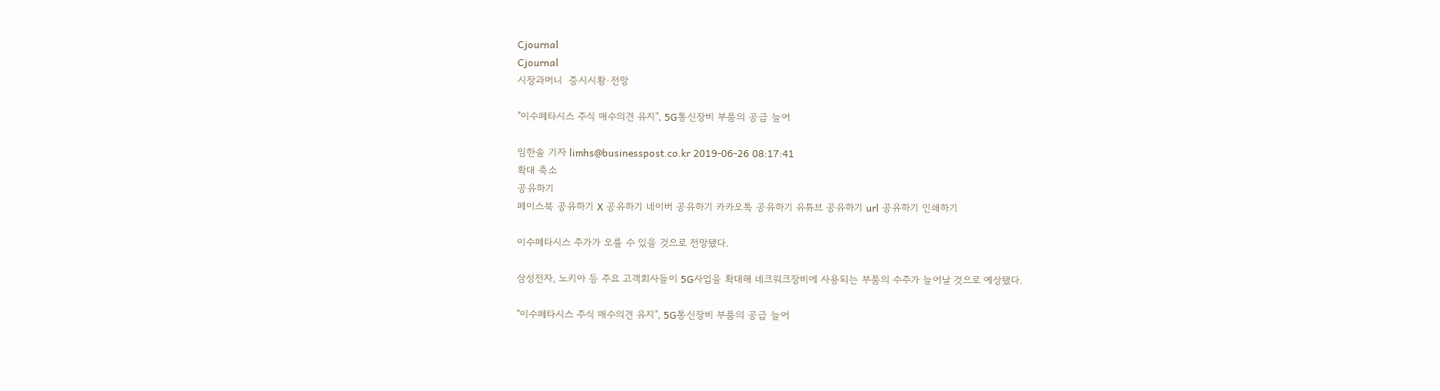Cjournal
Cjournal
시장과머니  증시시황·전망

"이수페타시스 주식 매수의견 유지", 5G통신장비 부품의 공급 늘어

임한솔 기자 limhs@businesspost.co.kr 2019-06-26 08:17:41
확대 축소
공유하기
페이스북 공유하기 X 공유하기 네이버 공유하기 카카오톡 공유하기 유튜브 공유하기 url 공유하기 인쇄하기

이수페타시스 주가가 오를 수 있을 것으로 전망됐다.

삼성전자, 노키아 등 주요 고객회사들이 5G사업을 확대해 네크워크장비에 사용되는 부품의 수주가 늘어날 것으로 예상됐다.

"이수페타시스 주식 매수의견 유지", 5G통신장비 부품의 공급 늘어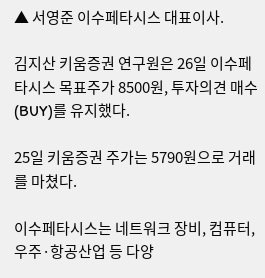▲ 서영준 이수페타시스 대표이사.

김지산 키움증권 연구원은 26일 이수페타시스 목표주가 8500원, 투자의견 매수(BUY)를 유지했다.

25일 키움증권 주가는 5790원으로 거래를 마쳤다.

이수페타시스는 네트워크 장비, 컴퓨터, 우주·항공산업 등 다양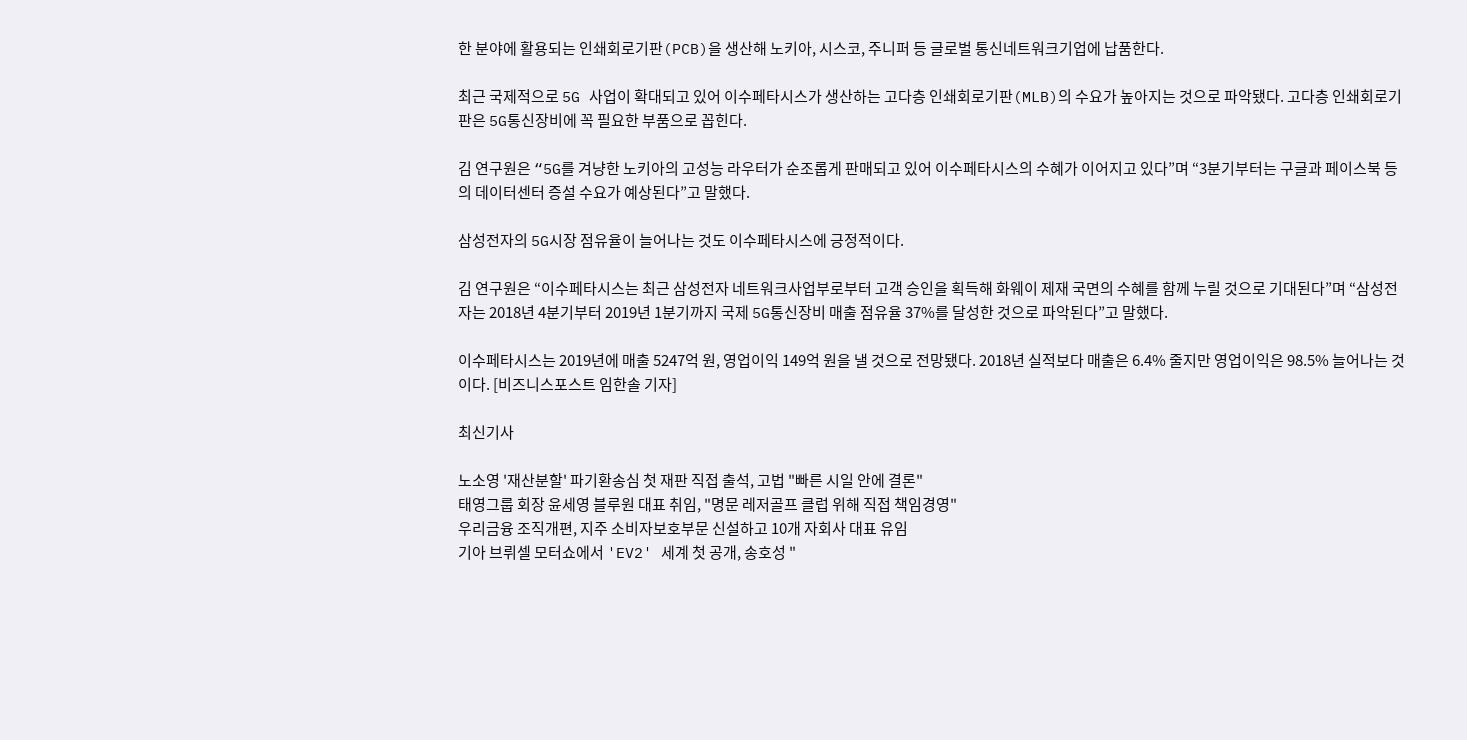한 분야에 활용되는 인쇄회로기판(PCB)을 생산해 노키아, 시스코, 주니퍼 등 글로벌 통신네트워크기업에 납품한다.

최근 국제적으로 5G 사업이 확대되고 있어 이수페타시스가 생산하는 고다층 인쇄회로기판(MLB)의 수요가 높아지는 것으로 파악됐다. 고다층 인쇄회로기판은 5G통신장비에 꼭 필요한 부품으로 꼽힌다.

김 연구원은 “5G를 겨냥한 노키아의 고성능 라우터가 순조롭게 판매되고 있어 이수페타시스의 수혜가 이어지고 있다”며 “3분기부터는 구글과 페이스북 등의 데이터센터 증설 수요가 예상된다”고 말했다.

삼성전자의 5G시장 점유율이 늘어나는 것도 이수페타시스에 긍정적이다.

김 연구원은 “이수페타시스는 최근 삼성전자 네트워크사업부로부터 고객 승인을 획득해 화웨이 제재 국면의 수혜를 함께 누릴 것으로 기대된다”며 “삼성전자는 2018년 4분기부터 2019년 1분기까지 국제 5G통신장비 매출 점유율 37%를 달성한 것으로 파악된다”고 말했다.

이수페타시스는 2019년에 매출 5247억 원, 영업이익 149억 원을 낼 것으로 전망됐다. 2018년 실적보다 매출은 6.4% 줄지만 영업이익은 98.5% 늘어나는 것이다. [비즈니스포스트 임한솔 기자]

최신기사

노소영 '재산분할' 파기환송심 첫 재판 직접 출석, 고법 "빠른 시일 안에 결론"
태영그룹 회장 윤세영 블루원 대표 취임, "명문 레저골프 클럽 위해 직접 책임경영"
우리금융 조직개편, 지주 소비자보호부문 신설하고 10개 자회사 대표 유임
기아 브뤼셀 모터쇼에서 'EV2' 세계 첫 공개, 송호성 "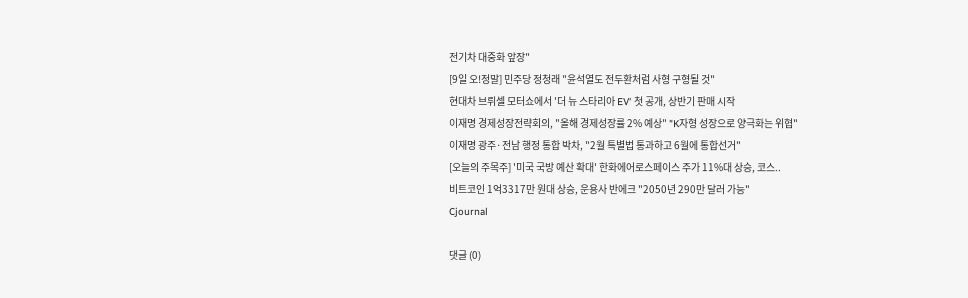전기차 대중화 앞장"
[9일 오!정말] 민주당 정청래 "윤석열도 전두환처럼 사형 구형될 것"
현대차 브뤼셀 모터쇼에서 '더 뉴 스타리아 EV' 첫 공개, 상반기 판매 시작
이재명 경제성장전략회의, "올해 경제성장률 2% 예상" "K자형 성장으로 양극화는 위협"
이재명 광주·전남 행정 통합 박차, "2월 특별법 통과하고 6월에 통합선거"
[오늘의 주목주] '미국 국방 예산 확대' 한화에어로스페이스 주가 11%대 상승, 코스..
비트코인 1억3317만 원대 상승, 운용사 반에크 "2050년 290만 달러 가능"
Cjournal

댓글 (0)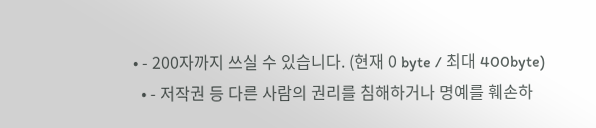• - 200자까지 쓰실 수 있습니다. (현재 0 byte / 최대 400byte)
  • - 저작권 등 다른 사람의 권리를 침해하거나 명예를 훼손하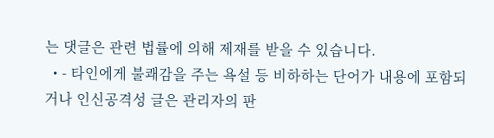는 댓글은 관련 법률에 의해 제재를 받을 수 있습니다.
  • - 타인에게 불쾌감을 주는 욕설 등 비하하는 단어가 내용에 포함되거나 인신공격성 글은 관리자의 판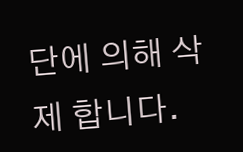단에 의해 삭제 합니다.